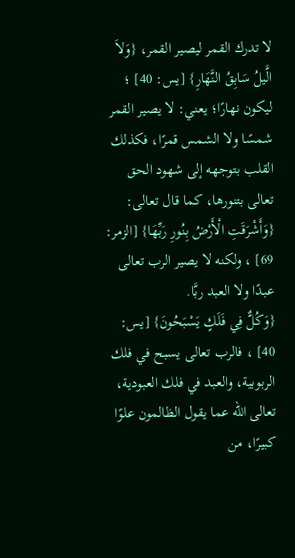لا تدرك القمر ليصير القمر، {وَلاَ الَّيلُ سَابِقُ النَّهَارِ} [يس: 40] ؛ ليكون نهارًا؛ يعني: لا يصير القمر شمسًا ولا الشمس قمرًا، فكذلك القلب بتوجهه إلى شهود الحق تعالى بتنورها، كما قال تعالى: {وَأَشْرَقَتِ الْأَرْضُ بِنُورِ رَبِّهَا} [الزمر: 69] ، ولكنه لا يصير الرب تعالى عبدًا ولا العبد ربَّا.
{وَكُلٌّ فِي فَلَكٍ يَسْبَحُونَ} [يس: 40] ، فالرب تعالى يسبح في فلك الربوبية، والعبد في فلك العبودية، تعالى الله عما يقول الظالمون علوًا كبيرًا، من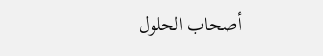أصحاب الحلول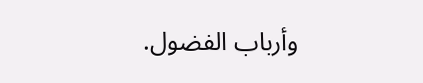وأرباب الفضول.